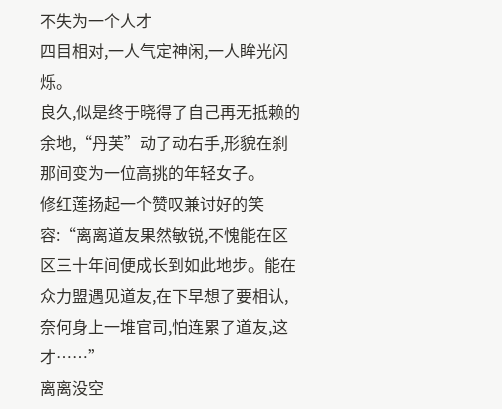不失为一个人才
四目相对,一人气定神闲,一人眸光闪烁。
良久,似是终于晓得了自己再无抵赖的余地,“丹芙”动了动右手,形貌在刹那间变为一位高挑的年轻女子。
修红莲扬起一个赞叹兼讨好的笑容:“离离道友果然敏锐,不愧能在区区三十年间便成长到如此地步。能在众力盟遇见道友,在下早想了要相认,奈何身上一堆官司,怕连累了道友,这才……”
离离没空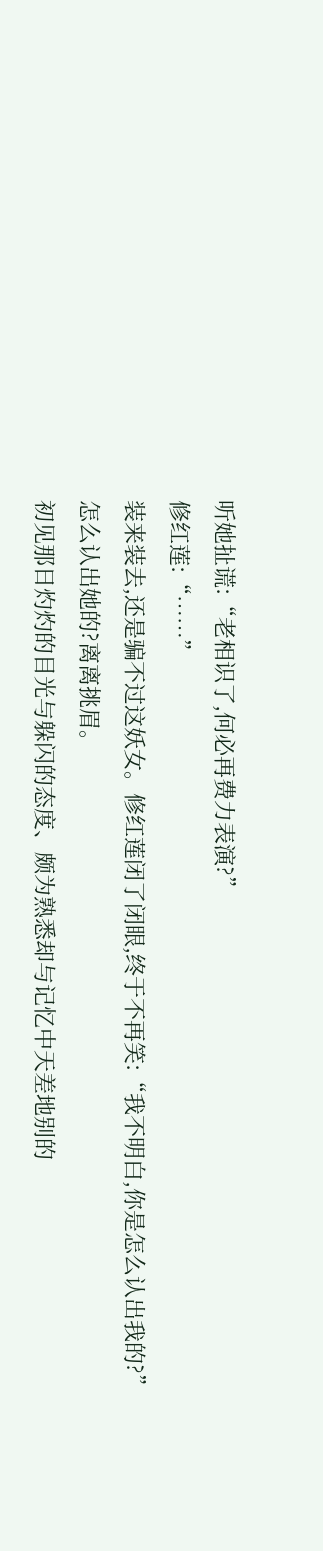听她扯谎:“老相识了,何必再费力表演?”
修红莲:“……”
装来装去,还是骗不过这妖女。修红莲闭了闭眼,终于不再笑:“我不明白,你是怎么认出我的?”
怎么认出她的?离离挑眉。
初见那日灼灼的目光与躲闪的态度、颇为熟悉却与记忆中天差地别的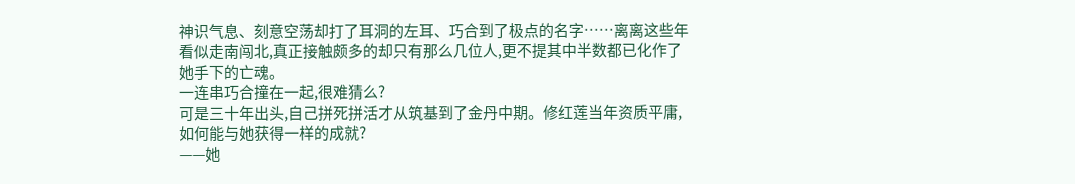神识气息、刻意空荡却打了耳洞的左耳、巧合到了极点的名字……离离这些年看似走南闯北,真正接触颇多的却只有那么几位人,更不提其中半数都已化作了她手下的亡魂。
一连串巧合撞在一起,很难猜么?
可是三十年出头,自己拼死拼活才从筑基到了金丹中期。修红莲当年资质平庸,如何能与她获得一样的成就?
——她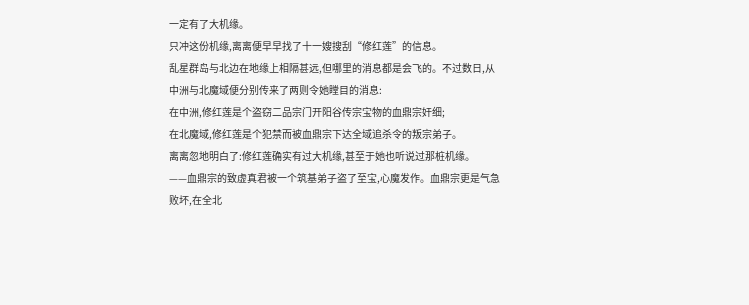一定有了大机缘。
只冲这份机缘,离离便早早找了十一嫂搜刮“修红莲”的信息。
乱星群岛与北边在地缘上相隔甚远,但哪里的消息都是会飞的。不过数日,从中洲与北魔域便分别传来了两则令她瞠目的消息:
在中洲,修红莲是个盗窃二品宗门开阳谷传宗宝物的血鼎宗奸细;
在北魔域,修红莲是个犯禁而被血鼎宗下达全域追杀令的叛宗弟子。
离离忽地明白了:修红莲确实有过大机缘,甚至于她也听说过那桩机缘。
——血鼎宗的致虚真君被一个筑基弟子盗了至宝,心魔发作。血鼎宗更是气急败坏,在全北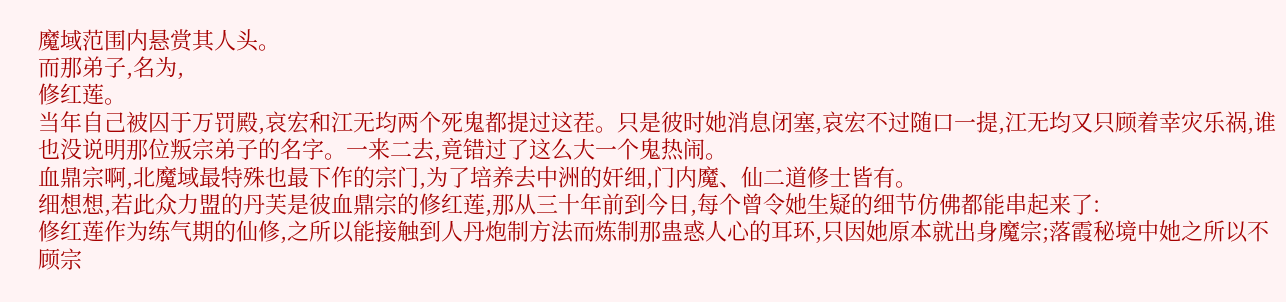魔域范围内悬赏其人头。
而那弟子,名为,
修红莲。
当年自己被囚于万罚殿,哀宏和江无均两个死鬼都提过这茬。只是彼时她消息闭塞,哀宏不过随口一提,江无均又只顾着幸灾乐祸,谁也没说明那位叛宗弟子的名字。一来二去,竟错过了这么大一个鬼热闹。
血鼎宗啊,北魔域最特殊也最下作的宗门,为了培养去中洲的奸细,门内魔、仙二道修士皆有。
细想想,若此众力盟的丹芙是彼血鼎宗的修红莲,那从三十年前到今日,每个曾令她生疑的细节仿佛都能串起来了:
修红莲作为练气期的仙修,之所以能接触到人丹炮制方法而炼制那蛊惑人心的耳环,只因她原本就出身魔宗;落霞秘境中她之所以不顾宗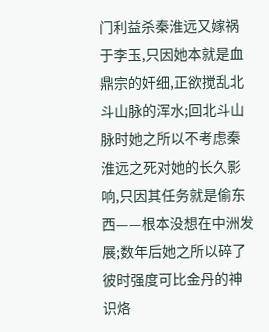门利益杀秦淮远又嫁祸于李玉,只因她本就是血鼎宗的奸细,正欲搅乱北斗山脉的浑水;回北斗山脉时她之所以不考虑秦淮远之死对她的长久影响,只因其任务就是偷东西——根本没想在中洲发展;数年后她之所以碎了彼时强度可比金丹的神识烙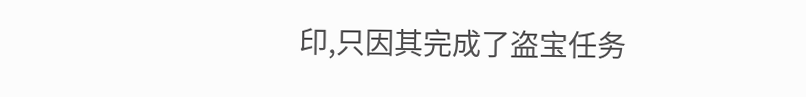印,只因其完成了盗宝任务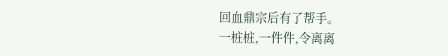回血鼎宗后有了帮手。
一桩桩,一件件,令离离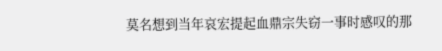莫名想到当年哀宏提起血鼎宗失窃一事时感叹的那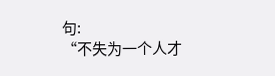句:
“不失为一个人才